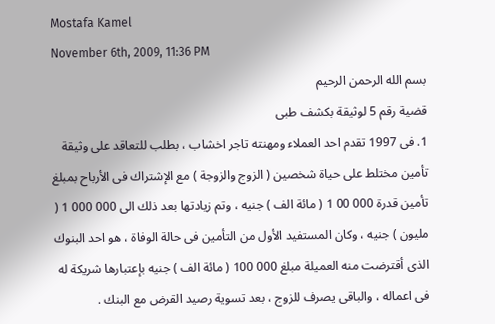Mostafa Kamel
November 6th, 2009, 11:36 PM
بسم الله الرحمن الرحيم
قضية رقم 5 لوثيقة بكشف طبى
1. فى 1997 تقدم احد العملاء ومهنته تاجر اخشاب ، بطلب للتعاقد على وثيقة تأمين مختلط على حياة شخصين ( الزوج والزوجة ) مع الإشتراك فى الأرباح بمبلغ تأمين قدرة 000 00 1 ( مائة الف ) جنيه ، وتم زيادتها بعد ذلك الى 000 000 1 ( مليون ) جنيه ، وكان المستفيد الأول من التأمين فى حالة الوفاة ، هو احد البنوك الذى أقترضت منه العميلة مبلغ 000 100 ( مائة الف ) جنيه بإعتبارها شريكة له فى اعماله ، والباقى يصرف للزوج ، بعد تسوية رصيد القرض مع البنك .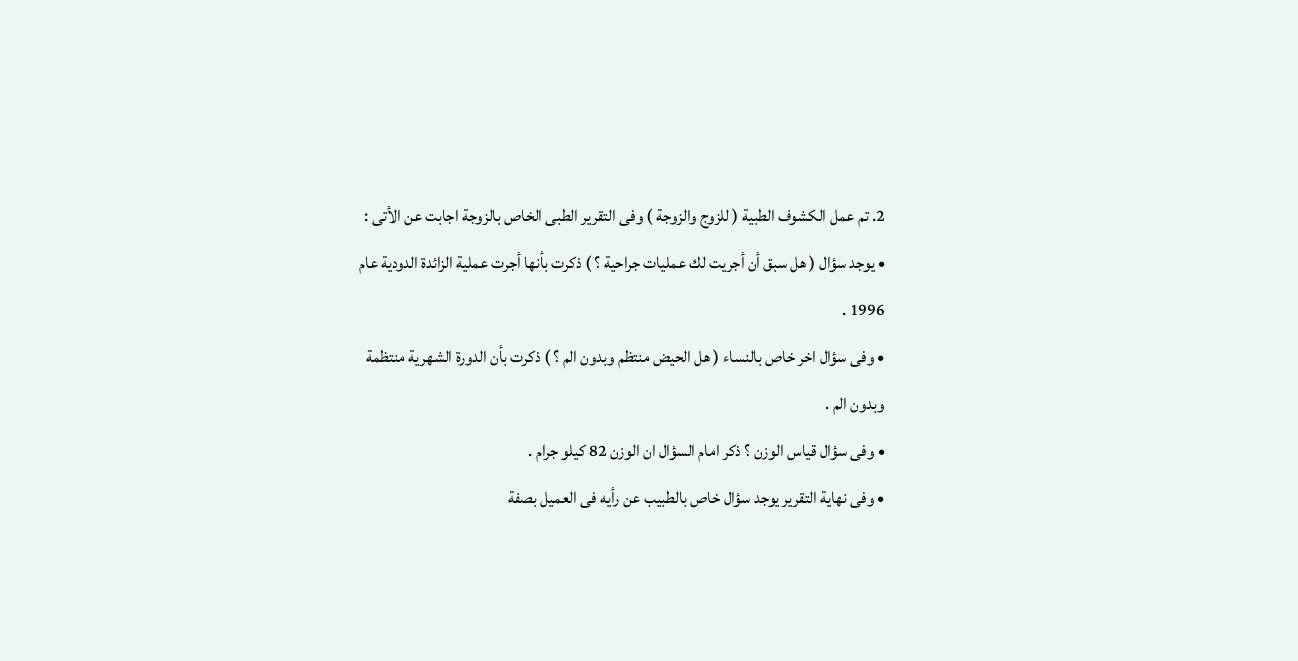2. تم عمل الكشوف الطبية ( للزوج والزوجة ) وفى التقرير الطبى الخاص بالزوجة اجابت عن الأتى :
• يوجد سؤال ( هل سبق أن أجريت لك عمليات جراحية ؟ ) ذكرت بأنها أجرت عملية الزائدة الدودية عام 1996 .
• وفى سؤال اخر خاص بالنساء ( هل الحيض منتظم وبدون الم ؟ ) ذكرت بأن الدورة الشهرية منتظمة وبدون الم .
• وفى سؤال قياس الوزن ؟ ذكر امام السؤال ان الوزن 82 كيلو جرام .
• وفى نهاية التقرير يوجد سؤال خاص بالطبيب عن رأيه فى العميل بصفة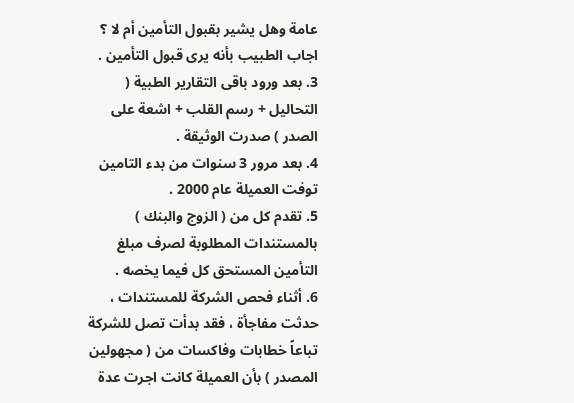عامة وهل يشير بقبول التأمين أم لا ؟ اجاب الطبيب بأنه يرى قبول التأمين .
3. بعد ورود باقى التقارير الطبية ( التحاليل + رسم القلب + اشعة على الصدر ) صدرت الوثيقة .
4. بعد مرور 3 سنوات من بدء التامين توفت العميلة عام 2000 .
5. تقدم كل من ( الزوج والبنك ) بالمستندات المطلوبة لصرف مبلغ التأمين المستحق كل فيما يخصه .
6. أثناء فحص الشركة للمستندات ، حدثت مفاجأة ، فقد بدأت تصل للشركة تباعاً خطابات وفاكسات من ( مجهولين المصدر ) بأن العميلة كانت اجرت عدة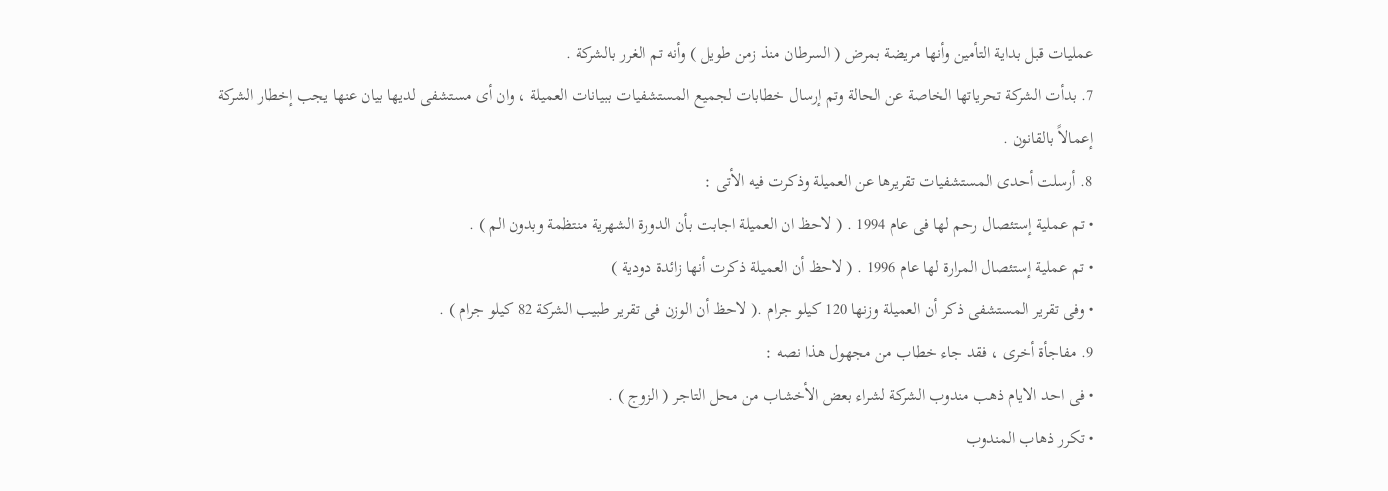عمليات قبل بداية التأمين وأنها مريضة بمرض ( السرطان منذ زمن طويل ) وأنه تم الغرر بالشركة .
7. بدأت الشركة تحرياتها الخاصة عن الحالة وتم إرسال خطابات لجميع المستشفيات ببيانات العميلة ، وان أى مستشفى لديها بيان عنها يجب إخطار الشركة إعمالاً بالقانون .
8. أرسلت أحدى المستشفيات تقريرها عن العميلة وذكرت فيه الأتى :
• تم عملية إستئصال رحم لها فى عام 1994 . ( لاحظ ان العميلة اجابت بأن الدورة الشهرية منتظمة وبدون الم ) .
• تم عملية إستئصال المرارة لها عام 1996 . ( لاحظ أن العميلة ذكرت أنها زائدة دودية )
• وفى تقرير المستشفى ذكر أن العميلة وزنها 120 كيلو جرام .( لاحظ أن الوزن فى تقرير طبيب الشركة 82 كيلو جرام ) .
9. مفاجأة أخرى ، فقد جاء خطاب من مجهول هذا نصه :
• فى احد الايام ذهب مندوب الشركة لشراء بعض الأخشاب من محل التاجر ( الزوج ) .
• تكرر ذهاب المندوب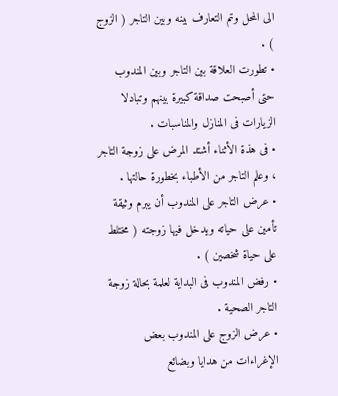الى المحل وتم التعارف بينه وبين التاجر ( الزوج ) .
• تطورت العلاقة بين التاجر وبين المندوب حتى أصبحت صداقة كبيرة بينهم وتبادلا الزيارات فى المنازل والمناسبات .
• فى هذة الأثناء أشتد المرض على زوجة التاجر ، وعلم التاجر من الأطباء بخطورة حالتها .
• عرض التاجر على المندوب أن يبرم وثيقة تأمين على حياته ويدخل فيها زوجته ( مختلط على حياة شخصين ) .
• رفض المندوب فى البداية لعلمة بحالة زوجة التاجر الصحية .
• عرض الزوج على المندوب بعض الإغراءات من هدايا وبضائع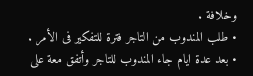وخلافة .
• طلب المندوب من التاجر فترة للتفكير فى الأمر .
• بعد عدة ايام جاء المندوب للتاجر وأتفق معة على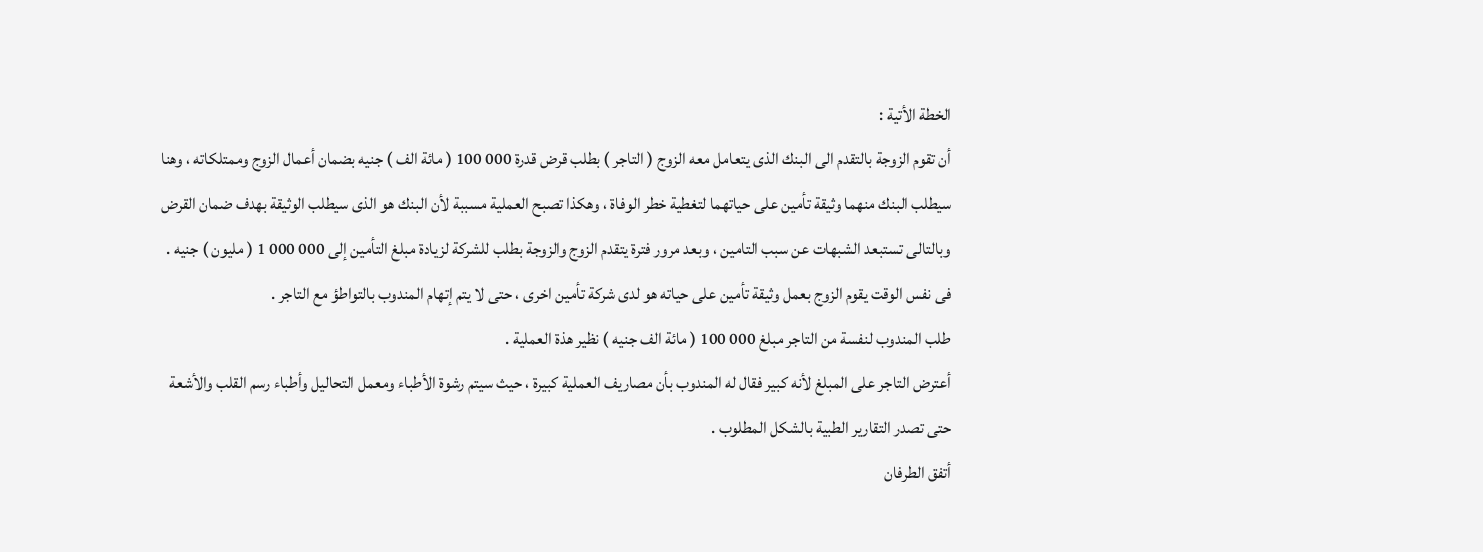الخطة الأتية :
أن تقوم الزوجة بالتقدم الى البنك الذى يتعامل معه الزوج ( التاجر ) بطلب قرض قدرة 000 100 ( مائة الف ) جنيه بضمان أعمال الزوج وممتلكاته ، وهنا سيطلب البنك منهما وثيقة تأمين على حياتهما لتغطية خطر الوفاة ، وهكذا تصبح العملية مسببة لأن البنك هو الذى سيطلب الوثيقة بهدف ضمان القرض وبالتالى تستبعد الشبهات عن سبب التامين ، وبعد مرور فترة يتقدم الزوج والزوجة بطلب للشركة لزيادة مبلغ التأمين إلى 000 000 1 ( مليون ) جنيه .
فى نفس الوقت يقوم الزوج بعمل وثيقة تأمين على حياته هو لدى شركة تأمين اخرى ، حتى لا يتم إتهام المندوب بالتواطؤ مع التاجر .
طلب المندوب لنفسة من التاجر مبلغ 000 100 ( مائة الف جنيه ) نظير هذة العملية .
أعترض التاجر على المبلغ لأنه كبير فقال له المندوب بأن مصاريف العملية كبيرة ، حيث سيتم رشوة الأطباء ومعمل التحاليل وأطباء رسم القلب والأشعة حتى تصدر التقارير الطبية بالشكل المطلوب .
أتفق الطرفان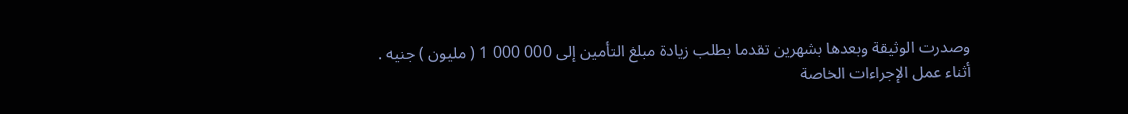وصدرت الوثيقة وبعدها بشهرين تقدما بطلب زيادة مبلغ التأمين إلى 000 000 1 ( مليون ) جنيه .
أثناء عمل الإجراءات الخاصة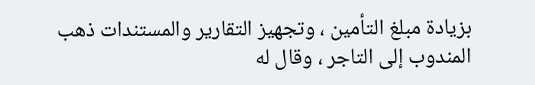بزيادة مبلغ التأمين ، وتجهيز التقارير والمستندات ذهب المندوب إلى التاجر ، وقال له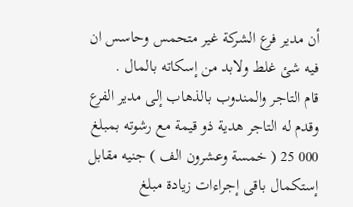أن مدير فرع الشركة غير متحمس وحاسس ان فيه شئ غلط ولابد من إسكاته بالمال .
قام التاجر والمندوب بالذهاب إلى مدير الفرع وقدم له التاجر هدية ذو قيمة مع رشوته بمبلغ 000 25 ( خمسة وعشرون الف ) جنيه مقابل إستكمال باقى إجراءات زيادة مبلغ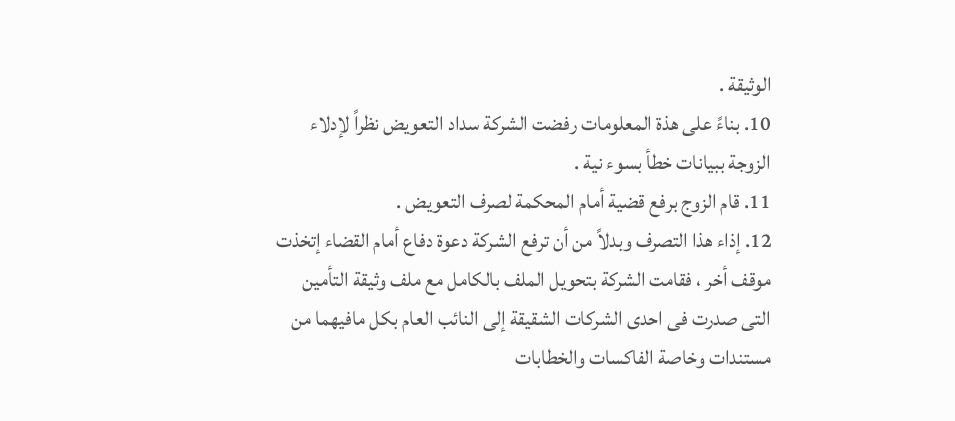الوثيقة .
10. بناءً على هذة المعلومات رفضت الشركة سداد التعويض نظراً لإدلاء الزوجة ببيانات خطأ بسوء نية .
11. قام الزوج برفع قضية أمام المحكمة لصرف التعويض .
12. إذاء هذا التصرف وبدلاً من أن ترفع الشركة دعوة دفاع أمام القضاء إتخذت موقف أخر ، فقامت الشركة بتحويل الملف بالكامل مع ملف وثيقة التأمين التى صدرت فى احدى الشركات الشقيقة إلى النائب العام بكل مافيهما من مستندات وخاصة الفاكسات والخطابات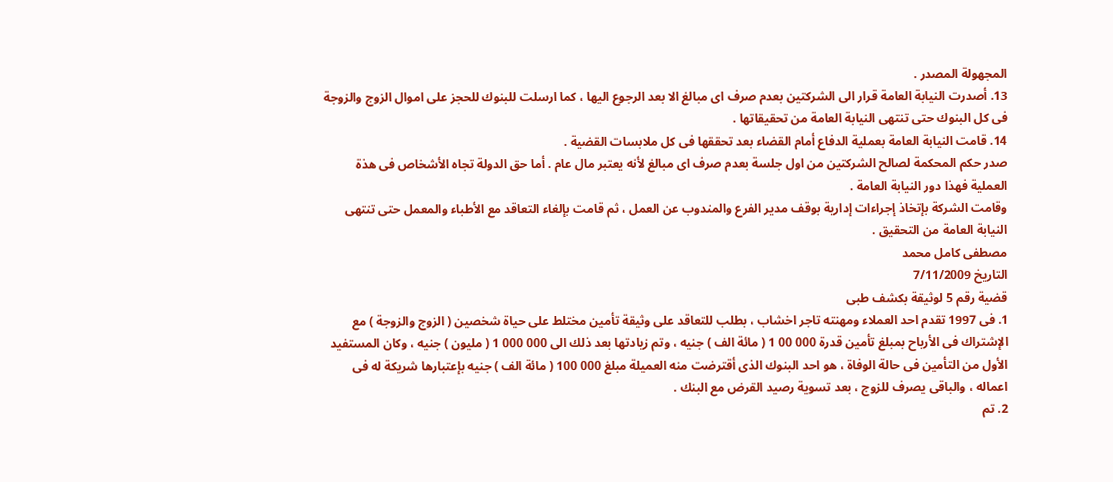المجهولة المصدر .
13. أصدرت النيابة العامة قرار الى الشركتين بعدم صرف اى مبالغ الا بعد الرجوع اليها ، كما ارسلت للبنوك للحجز على اموال الزوج والزوجة فى كل البنوك حتى تنتهى النيابة العامة من تحقيقاتها .
14. قامت النيابة العامة بعملية الدفاع أمام القضاء بعد تحققها فى كل ملابسات القضية .
صدر حكم المحكمة لصالح الشركتين من اول جلسة بعدم صرف اى مبالغ لأنه يعتبر مال عام . أما حق الدولة تجاه الأشخاص فى هذة العملية فهذا دور النيابة العامة .
وقامت الشركة بإتخاذ إجراءات إدارية بوقف مدير الفرع والمندوب عن العمل ، ثم قامت بإلغاء التعاقد مع الأطباء والمعمل حتى تنتهى النيابة العامة من التحقيق .
مصطفى كامل محمد
التاريخ 7/11/2009
قضية رقم 5 لوثيقة بكشف طبى
1. فى 1997 تقدم احد العملاء ومهنته تاجر اخشاب ، بطلب للتعاقد على وثيقة تأمين مختلط على حياة شخصين ( الزوج والزوجة ) مع الإشتراك فى الأرباح بمبلغ تأمين قدرة 000 00 1 ( مائة الف ) جنيه ، وتم زيادتها بعد ذلك الى 000 000 1 ( مليون ) جنيه ، وكان المستفيد الأول من التأمين فى حالة الوفاة ، هو احد البنوك الذى أقترضت منه العميلة مبلغ 000 100 ( مائة الف ) جنيه بإعتبارها شريكة له فى اعماله ، والباقى يصرف للزوج ، بعد تسوية رصيد القرض مع البنك .
2. تم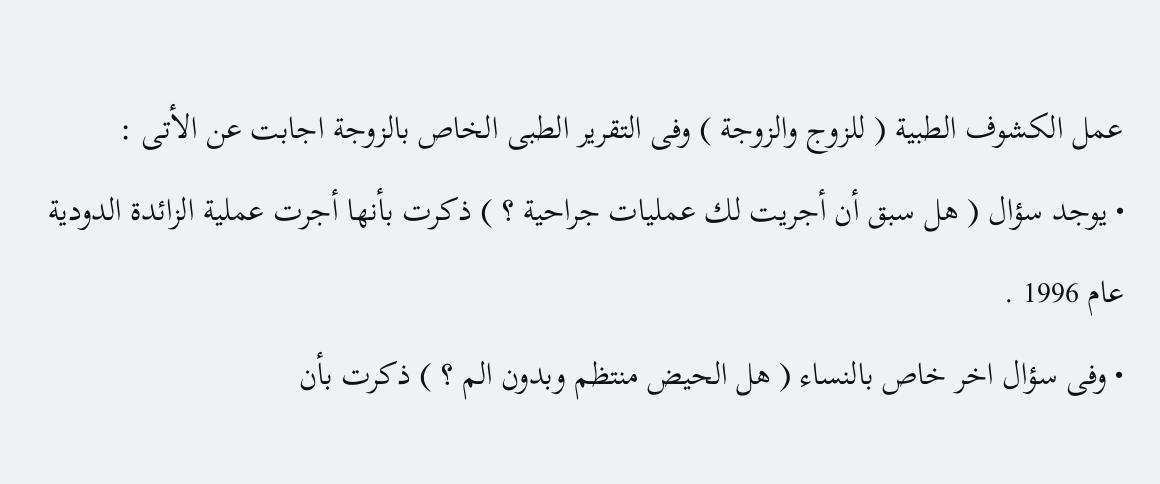عمل الكشوف الطبية ( للزوج والزوجة ) وفى التقرير الطبى الخاص بالزوجة اجابت عن الأتى :
• يوجد سؤال ( هل سبق أن أجريت لك عمليات جراحية ؟ ) ذكرت بأنها أجرت عملية الزائدة الدودية عام 1996 .
• وفى سؤال اخر خاص بالنساء ( هل الحيض منتظم وبدون الم ؟ ) ذكرت بأن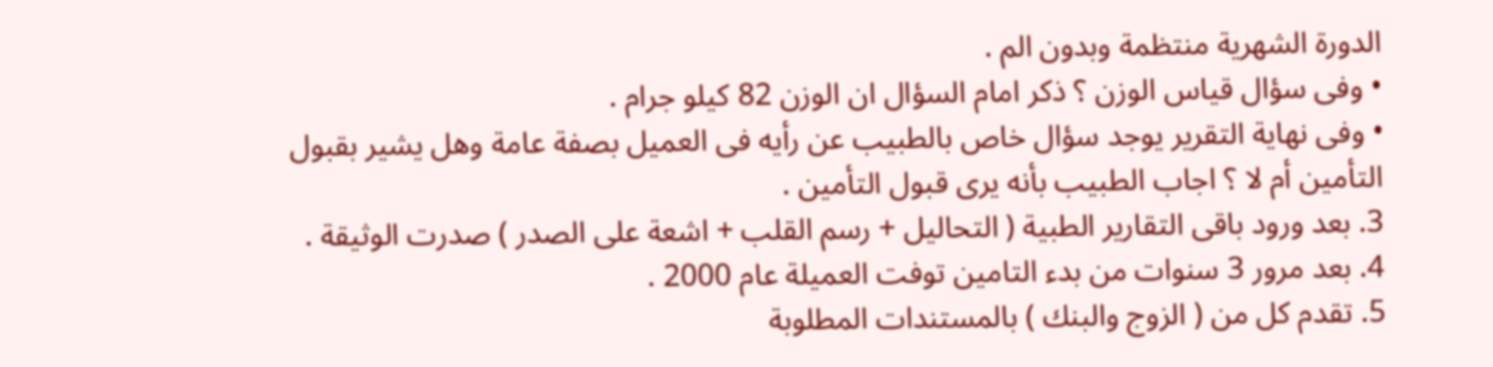الدورة الشهرية منتظمة وبدون الم .
• وفى سؤال قياس الوزن ؟ ذكر امام السؤال ان الوزن 82 كيلو جرام .
• وفى نهاية التقرير يوجد سؤال خاص بالطبيب عن رأيه فى العميل بصفة عامة وهل يشير بقبول التأمين أم لا ؟ اجاب الطبيب بأنه يرى قبول التأمين .
3. بعد ورود باقى التقارير الطبية ( التحاليل + رسم القلب + اشعة على الصدر ) صدرت الوثيقة .
4. بعد مرور 3 سنوات من بدء التامين توفت العميلة عام 2000 .
5. تقدم كل من ( الزوج والبنك ) بالمستندات المطلوبة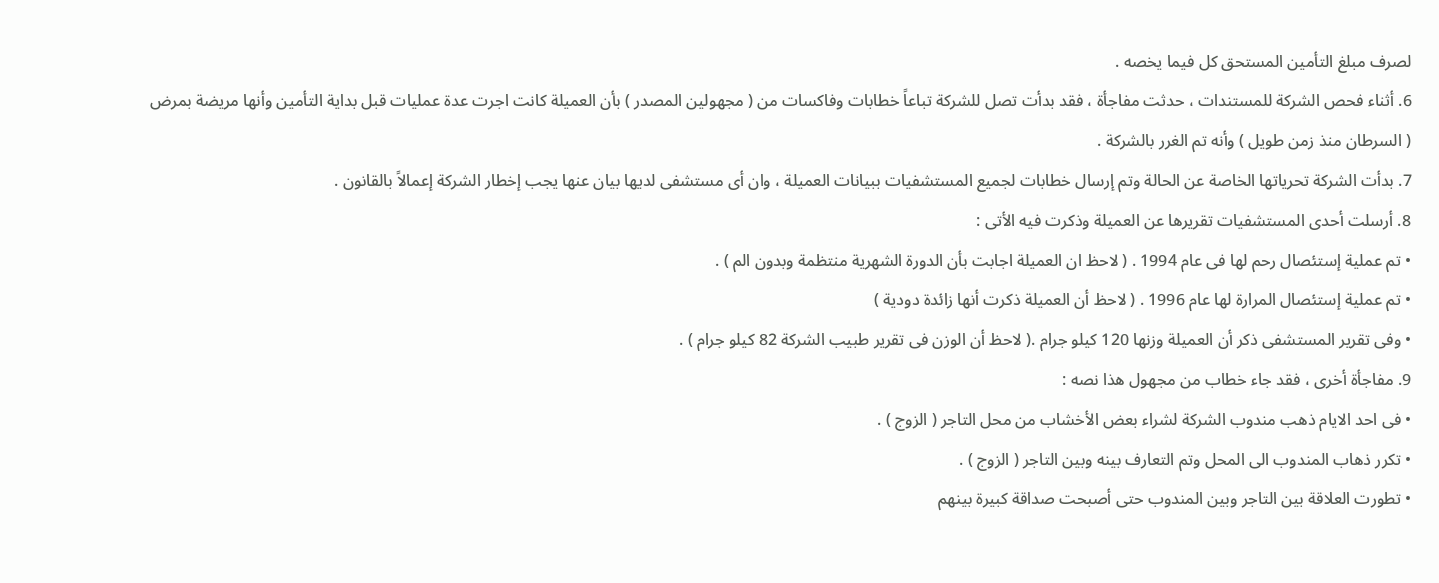لصرف مبلغ التأمين المستحق كل فيما يخصه .
6. أثناء فحص الشركة للمستندات ، حدثت مفاجأة ، فقد بدأت تصل للشركة تباعاً خطابات وفاكسات من ( مجهولين المصدر ) بأن العميلة كانت اجرت عدة عمليات قبل بداية التأمين وأنها مريضة بمرض ( السرطان منذ زمن طويل ) وأنه تم الغرر بالشركة .
7. بدأت الشركة تحرياتها الخاصة عن الحالة وتم إرسال خطابات لجميع المستشفيات ببيانات العميلة ، وان أى مستشفى لديها بيان عنها يجب إخطار الشركة إعمالاً بالقانون .
8. أرسلت أحدى المستشفيات تقريرها عن العميلة وذكرت فيه الأتى :
• تم عملية إستئصال رحم لها فى عام 1994 . ( لاحظ ان العميلة اجابت بأن الدورة الشهرية منتظمة وبدون الم ) .
• تم عملية إستئصال المرارة لها عام 1996 . ( لاحظ أن العميلة ذكرت أنها زائدة دودية )
• وفى تقرير المستشفى ذكر أن العميلة وزنها 120 كيلو جرام .( لاحظ أن الوزن فى تقرير طبيب الشركة 82 كيلو جرام ) .
9. مفاجأة أخرى ، فقد جاء خطاب من مجهول هذا نصه :
• فى احد الايام ذهب مندوب الشركة لشراء بعض الأخشاب من محل التاجر ( الزوج ) .
• تكرر ذهاب المندوب الى المحل وتم التعارف بينه وبين التاجر ( الزوج ) .
• تطورت العلاقة بين التاجر وبين المندوب حتى أصبحت صداقة كبيرة بينهم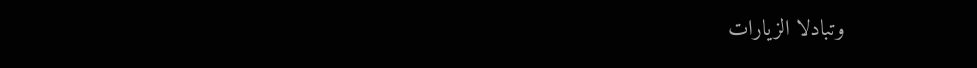وتبادلا الزيارات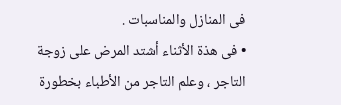فى المنازل والمناسبات .
• فى هذة الأثناء أشتد المرض على زوجة التاجر ، وعلم التاجر من الأطباء بخطورة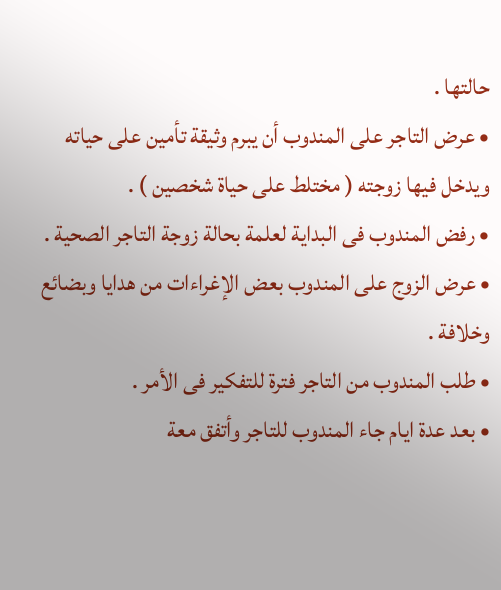حالتها .
• عرض التاجر على المندوب أن يبرم وثيقة تأمين على حياته ويدخل فيها زوجته ( مختلط على حياة شخصين ) .
• رفض المندوب فى البداية لعلمة بحالة زوجة التاجر الصحية .
• عرض الزوج على المندوب بعض الإغراءات من هدايا وبضائع وخلافة .
• طلب المندوب من التاجر فترة للتفكير فى الأمر .
• بعد عدة ايام جاء المندوب للتاجر وأتفق معة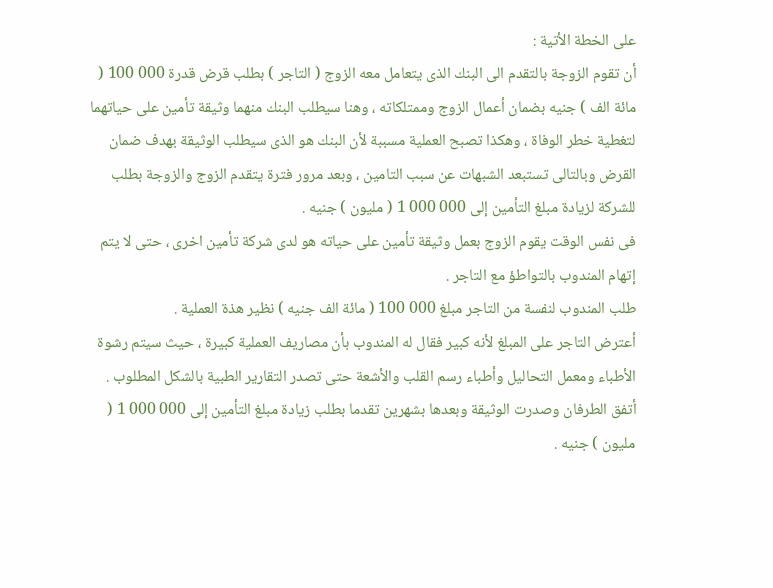على الخطة الأتية :
أن تقوم الزوجة بالتقدم الى البنك الذى يتعامل معه الزوج ( التاجر ) بطلب قرض قدرة 000 100 ( مائة الف ) جنيه بضمان أعمال الزوج وممتلكاته ، وهنا سيطلب البنك منهما وثيقة تأمين على حياتهما لتغطية خطر الوفاة ، وهكذا تصبح العملية مسببة لأن البنك هو الذى سيطلب الوثيقة بهدف ضمان القرض وبالتالى تستبعد الشبهات عن سبب التامين ، وبعد مرور فترة يتقدم الزوج والزوجة بطلب للشركة لزيادة مبلغ التأمين إلى 000 000 1 ( مليون ) جنيه .
فى نفس الوقت يقوم الزوج بعمل وثيقة تأمين على حياته هو لدى شركة تأمين اخرى ، حتى لا يتم إتهام المندوب بالتواطؤ مع التاجر .
طلب المندوب لنفسة من التاجر مبلغ 000 100 ( مائة الف جنيه ) نظير هذة العملية .
أعترض التاجر على المبلغ لأنه كبير فقال له المندوب بأن مصاريف العملية كبيرة ، حيث سيتم رشوة الأطباء ومعمل التحاليل وأطباء رسم القلب والأشعة حتى تصدر التقارير الطبية بالشكل المطلوب .
أتفق الطرفان وصدرت الوثيقة وبعدها بشهرين تقدما بطلب زيادة مبلغ التأمين إلى 000 000 1 ( مليون ) جنيه .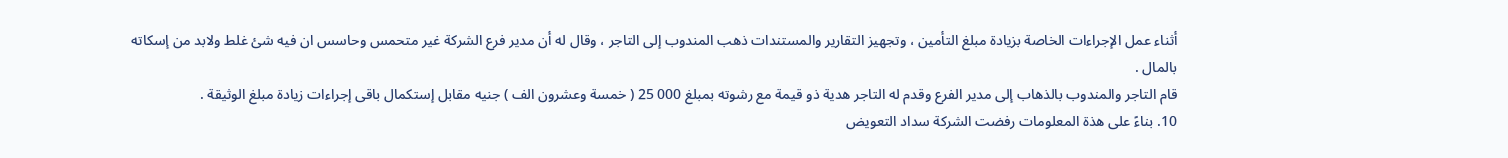أثناء عمل الإجراءات الخاصة بزيادة مبلغ التأمين ، وتجهيز التقارير والمستندات ذهب المندوب إلى التاجر ، وقال له أن مدير فرع الشركة غير متحمس وحاسس ان فيه شئ غلط ولابد من إسكاته بالمال .
قام التاجر والمندوب بالذهاب إلى مدير الفرع وقدم له التاجر هدية ذو قيمة مع رشوته بمبلغ 000 25 ( خمسة وعشرون الف ) جنيه مقابل إستكمال باقى إجراءات زيادة مبلغ الوثيقة .
10. بناءً على هذة المعلومات رفضت الشركة سداد التعويض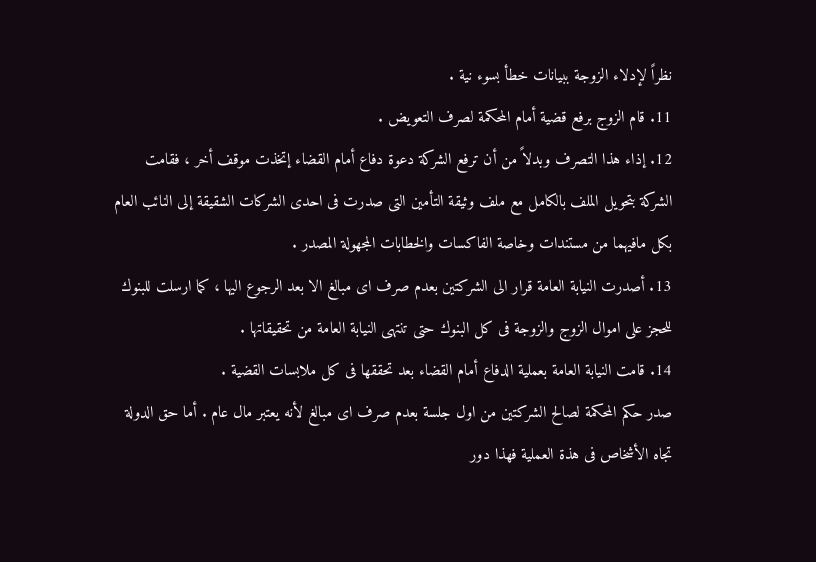نظراً لإدلاء الزوجة ببيانات خطأ بسوء نية .
11. قام الزوج برفع قضية أمام المحكمة لصرف التعويض .
12. إذاء هذا التصرف وبدلاً من أن ترفع الشركة دعوة دفاع أمام القضاء إتخذت موقف أخر ، فقامت الشركة بتحويل الملف بالكامل مع ملف وثيقة التأمين التى صدرت فى احدى الشركات الشقيقة إلى النائب العام بكل مافيهما من مستندات وخاصة الفاكسات والخطابات المجهولة المصدر .
13. أصدرت النيابة العامة قرار الى الشركتين بعدم صرف اى مبالغ الا بعد الرجوع اليها ، كما ارسلت للبنوك للحجز على اموال الزوج والزوجة فى كل البنوك حتى تنتهى النيابة العامة من تحقيقاتها .
14. قامت النيابة العامة بعملية الدفاع أمام القضاء بعد تحققها فى كل ملابسات القضية .
صدر حكم المحكمة لصالح الشركتين من اول جلسة بعدم صرف اى مبالغ لأنه يعتبر مال عام . أما حق الدولة تجاه الأشخاص فى هذة العملية فهذا دور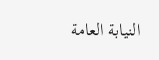النيابة العامة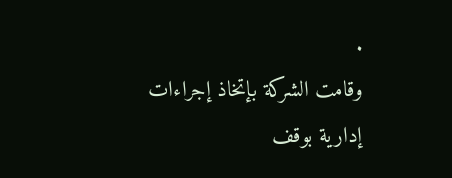.
وقامت الشركة بإتخاذ إجراءات إدارية بوقف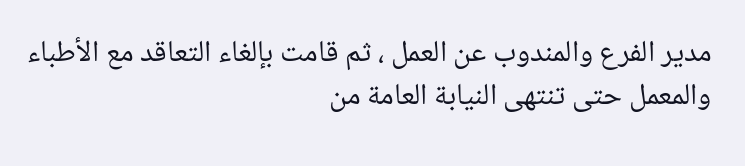مدير الفرع والمندوب عن العمل ، ثم قامت بإلغاء التعاقد مع الأطباء والمعمل حتى تنتهى النيابة العامة من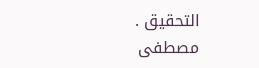التحقيق .
مصطفى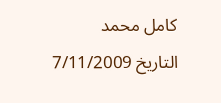كامل محمد
التاريخ 7/11/2009